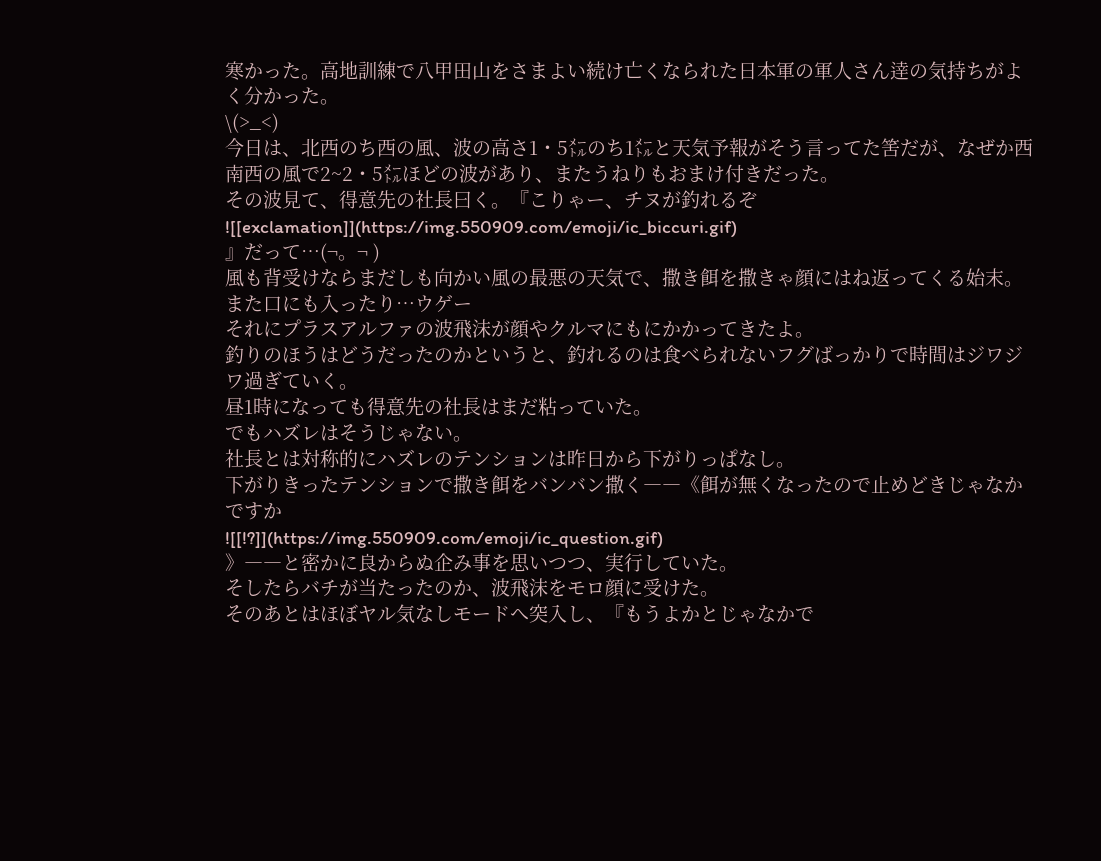寒かった。高地訓練で八甲田山をさまよい続け亡くなられた日本軍の軍人さん逹の気持ちがよく分かった。
\(>_<)
今日は、北西のち西の風、波の高さ1・5㍍のち1㍍と天気予報がそう言ってた筈だが、なぜか西南西の風で2~2・5㍍ほどの波があり、またうねりもおまけ付きだった。
その波見て、得意先の社長曰く。『こりゃー、チヌが釣れるぞ
![[exclamation]](https://img.550909.com/emoji/ic_biccuri.gif)
』だって…(¬。¬ )
風も背受けならまだしも向かい風の最悪の天気で、撒き餌を撒きゃ顔にはね返ってくる始末。また口にも入ったり…ウゲー
それにプラスアルファの波飛沫が顔やクルマにもにかかってきたよ。
釣りのほうはどうだったのかというと、釣れるのは食べられないフグばっかりで時間はジワジワ過ぎていく。
昼1時になっても得意先の社長はまだ粘っていた。
でもハズレはそうじゃない。
社長とは対称的にハズレのテンションは昨日から下がりっぱなし。
下がりきったテンションで撒き餌をバンバン撒く――《餌が無くなったので止めどきじゃなかですか
![[!?]](https://img.550909.com/emoji/ic_question.gif)
》――と密かに良からぬ企み事を思いつつ、実行していた。
そしたらバチが当たったのか、波飛沫をモロ顔に受けた。
そのあとはほぼヤル気なしモードへ突入し、『もうよかとじゃなかで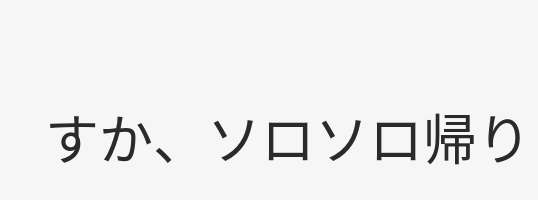すか、ソロソロ帰り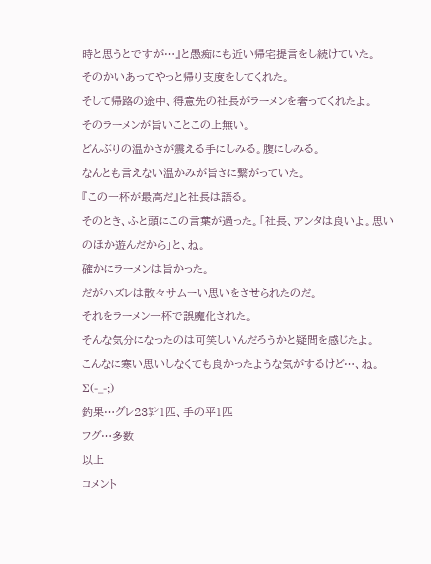時と思うとですが…』と愚痴にも近い帰宅提言をし続けていた。
そのかいあってやっと帰り支度をしてくれた。
そして帰路の途中、得意先の社長がラーメンを奢ってくれたよ。
そのラーメンが旨いことこの上無い。
どんぶりの温かさが震える手にしみる。腹にしみる。
なんとも言えない温かみが旨さに繋がっていた。
『この一杯が最高だ』と社長は語る。
そのとき、ふと頭にこの言葉が過った。「社長、アンタは良いよ。思いのほか遊んだから」と、ね。
確かにラーメンは旨かった。
だがハズレは散々サムーい思いをさせられたのだ。
それをラーメン一杯で誤魔化された。
そんな気分になったのは可笑しいんだろうかと疑問を感じたよ。
こんなに寒い思いしなくても良かったような気がするけど…、ね。
Σ(-_-;)
釣果…グレ23㌢1匹、手の平1匹
フグ…多数
以上
コメント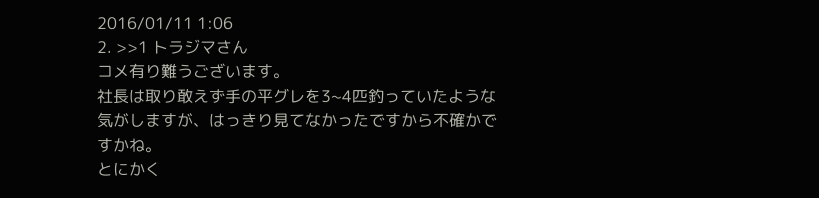2016/01/11 1:06
2. >>1 トラジマさん
コメ有り難うございます。
社長は取り敢えず手の平グレを3~4匹釣っていたような気がしますが、はっきり見てなかったですから不確かですかね。
とにかく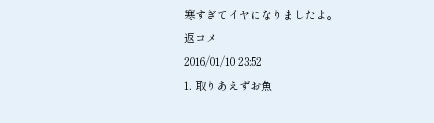寒すぎてイヤになりましたよ。
返コメ
2016/01/10 23:52
1. 取りあえずお魚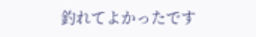釣れてよかったです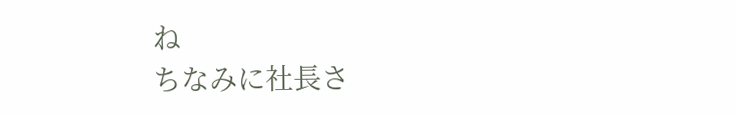ね
ちなみに社長さ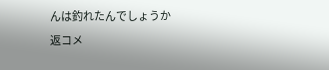んは釣れたんでしょうか
返コメ